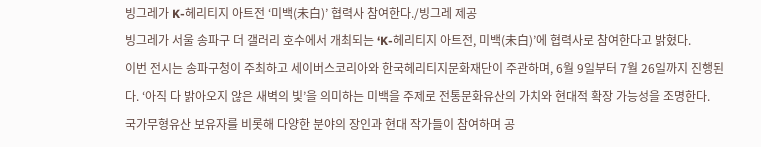빙그레가 K-헤리티지 아트전 ‘미백(未白)’ 협력사 참여한다./빙그레 제공
빙그레가 서울 송파구 더 갤러리 호수에서 개최되는 ‘K-헤리티지 아트전, 미백(未白)’에 협력사로 참여한다고 밝혔다.
이번 전시는 송파구청이 주최하고 세이버스코리아와 한국헤리티지문화재단이 주관하며, 6월 9일부터 7월 26일까지 진행된다. ‘아직 다 밝아오지 않은 새벽의 빛’을 의미하는 미백을 주제로 전통문화유산의 가치와 현대적 확장 가능성을 조명한다.
국가무형유산 보유자를 비롯해 다양한 분야의 장인과 현대 작가들이 참여하며 공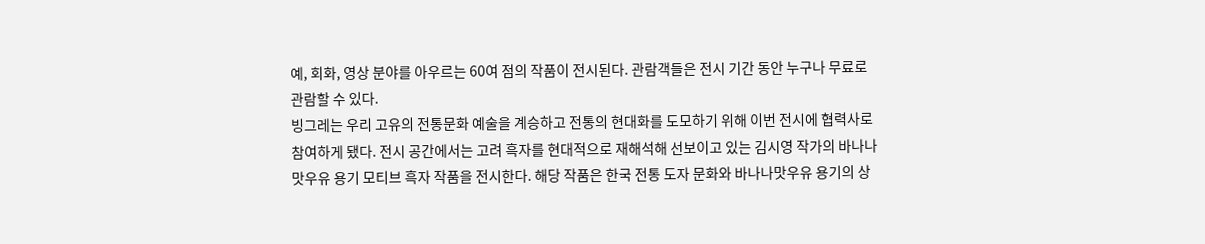예, 회화, 영상 분야를 아우르는 60여 점의 작품이 전시된다. 관람객들은 전시 기간 동안 누구나 무료로 관람할 수 있다.
빙그레는 우리 고유의 전통문화 예술을 계승하고 전통의 현대화를 도모하기 위해 이번 전시에 협력사로 참여하게 됐다. 전시 공간에서는 고려 흑자를 현대적으로 재해석해 선보이고 있는 김시영 작가의 바나나맛우유 용기 모티브 흑자 작품을 전시한다. 해당 작품은 한국 전통 도자 문화와 바나나맛우유 용기의 상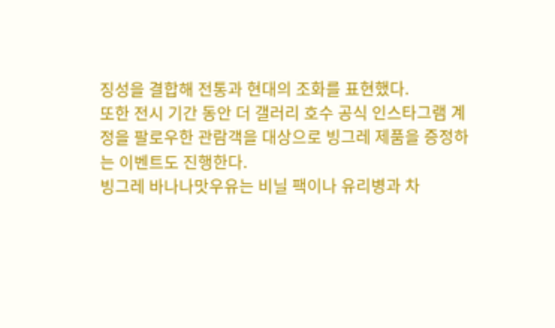징성을 결합해 전통과 현대의 조화를 표현했다.
또한 전시 기간 동안 더 갤러리 호수 공식 인스타그램 계정을 팔로우한 관람객을 대상으로 빙그레 제품을 증정하는 이벤트도 진행한다.
빙그레 바나나맛우유는 비닐 팩이나 유리병과 차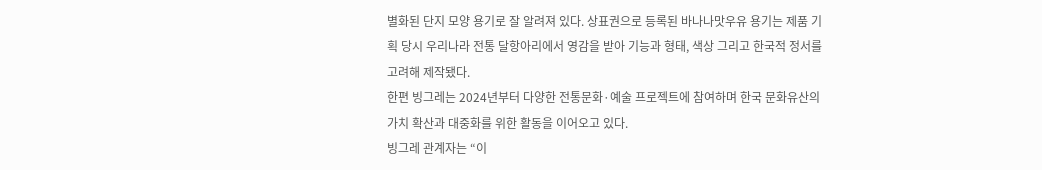별화된 단지 모양 용기로 잘 알려져 있다. 상표권으로 등록된 바나나맛우유 용기는 제품 기획 당시 우리나라 전통 달항아리에서 영감을 받아 기능과 형태, 색상 그리고 한국적 정서를 고려해 제작됐다.
한편 빙그레는 2024년부터 다양한 전통문화·예술 프로젝트에 참여하며 한국 문화유산의 가치 확산과 대중화를 위한 활동을 이어오고 있다.
빙그레 관계자는 “이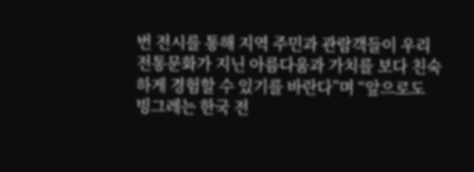번 전시를 통해 지역 주민과 관람객들이 우리 전통문화가 지닌 아름다움과 가치를 보다 친숙하게 경험할 수 있기를 바란다”며 “앞으로도 빙그레는 한국 전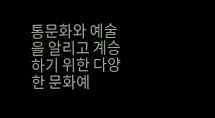통문화와 예술을 알리고 계승하기 위한 다양한 문화예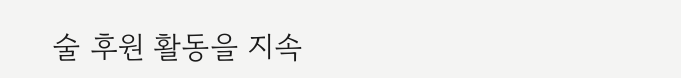술 후원 활동을 지속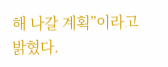해 나갈 계획”이라고 밝혔다.